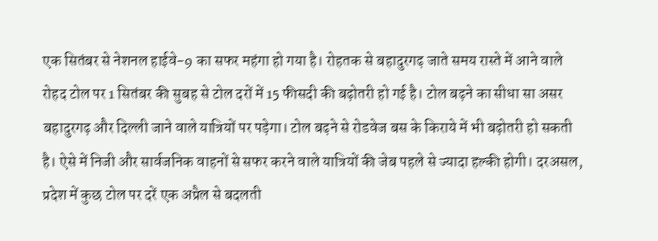एक सितंबर से नेशनल हाईवे-9 का सफर महंगा हो गया है। रोहतक से बहादुरगढ़ जाते समय रास्ते में आने वाले रोहद टोल पर 1 सितंबर की सुबह से टोल दरों में 15 फीसदी की बढ़ोतरी हो गई है। टोल बढ़ने का सीधा सा असर बहादुरगढ़ और दिल्ली जाने वाले यात्रियों पर पड़ेगा। टोल बढ़ने से रोडवेज बस के किराये में भी बढ़ोतरी हो सकती है। ऐसे में निजी और सार्वजनिक वाहनों से सफर करने वाले यात्रियों की जेब पहले से ज्यादा हल्की होगी। दरअसल, प्रदेश में कुछ टोल पर दरें एक अप्रैल से बदलती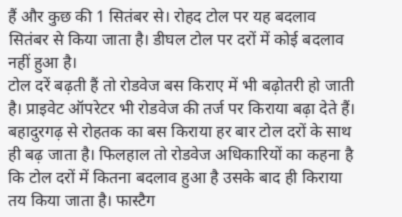हैं और कुछ की 1 सितंबर से। रोहद टोल पर यह बदलाव सितंबर से किया जाता है। डीघल टोल पर दरों में कोई बदलाव नहीं हुआ है।
टोल दरें बढ़ती हैं तो रोडवेज बस किराए में भी बढ़ोतरी हो जाती है। प्राइवेट ऑपरेटर भी रोडवेज की तर्ज पर किराया बढ़ा देते हैं। बहादुरगढ़ से रोहतक का बस किराया हर बार टोल दरों के साथ ही बढ़ जाता है। फिलहाल तो रोडवेज अधिकारियों का कहना है कि टोल दरों में कितना बदलाव हुआ है उसके बाद ही किराया तय किया जाता है। फास्टैग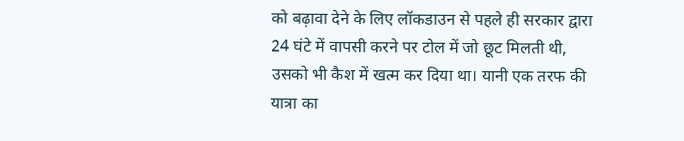को बढ़ावा देने के लिए लॉकडाउन से पहले ही सरकार द्वारा 24 घंटे में वापसी करने पर टोल में जो छूट मिलती थी, उसको भी कैश में खत्म कर दिया था। यानी एक तरफ की यात्रा का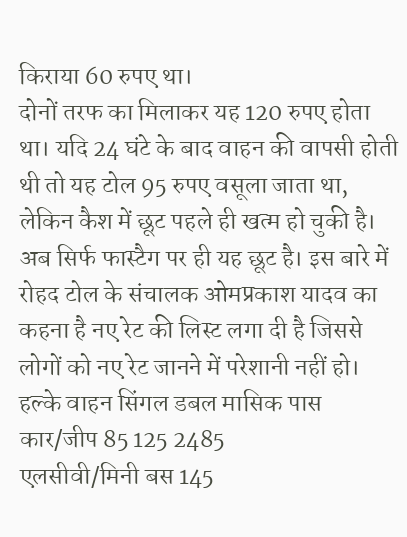किराया 60 रुपए था।
दोनों तरफ का मिलाकर यह 120 रुपए होता था। यदि 24 घंटे के बाद वाहन की वापसी होती थी तो यह टोल 95 रुपए वसूला जाता था, लेकिन कैश में छूट पहले ही खत्म हो चुकी है। अब सिर्फ फास्टैग पर ही यह छूट है। इस बारे में रोहद टोल के संचालक ओमप्रकाश यादव का कहना है नए रेट की लिस्ट लगा दी है जिससे लोगों को नए रेट जानने में परेशानी नहीं हो।
हल्के वाहन सिंगल डबल मासिक पास
कार/जीप 85 125 2485
एलसीवी/मिनी बस 145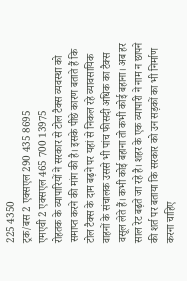225 4350
ट्रक/बस 2 एक्सएल 290 435 8695
एमएवी 2 एक्सएल 465 700 13975
रोहतक के व्यापारियों ने सरकार से टोल टैक्स व्यवस्था को समाप्त करने की मांग की है। इसके पीछे कारण बताते हैं कि टोल टैक्स के दाम बढ़ने पर यहां से निकल रहे व्यावसायिक वाहनों के संचालक उससे भी पांच फीसदी अधिक का टैक्स वसूल लेते हैं। कभी कोई बहाना तो कभी कोई बहाना। अब हर साल रेट बढ़ते जा रहे है। शहर के एक व्यापारी ने नाम न छापने की शर्त पर बताया कि सरकार को उन सड़कों का भी निर्माण करना चाहिए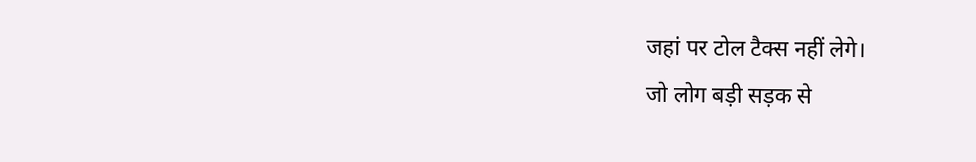जहां पर टोल टैक्स नहीं लेगे।
जो लोग बड़ी सड़क से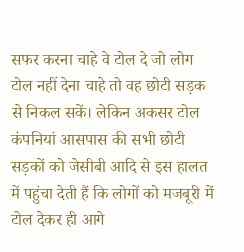सफर करना चाहे वे टोल दे जो लोग टोल नहीं देना चाहे तो वह छोटी सड़क से निकल सकें। लेकिन अकसर टोल कंपनियां आसपास की सभी छोटी सड़कों को जेसीबी आदि से इस हालत में पहुंचा देती हैं कि लोगों को मजबूरी में टोल देकर ही आगे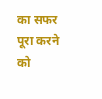का सफर पूरा करने को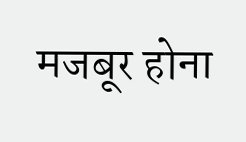मजबूर होना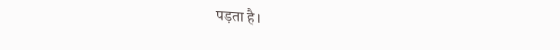पड़ता है।